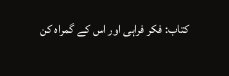کتاب: فکر فراہی اور اس کے گمراہ کن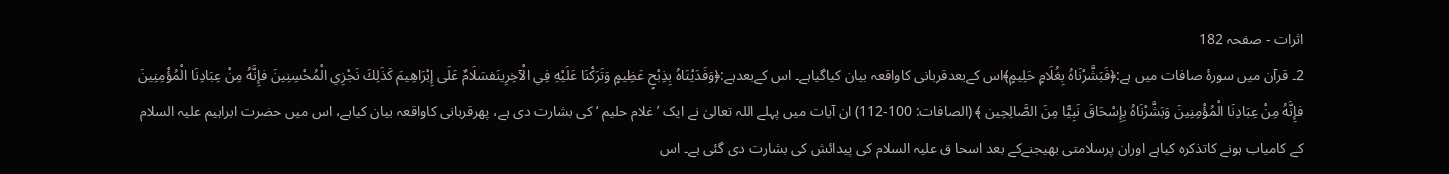اثرات - صفحہ 182
2۔ قرآن میں سورۂ صافات میں ہے:﴿فَبَشَّرْنَاهُ بِغُلَامٍ حَلِيمٍ﴾اس کےبعدقربانی کاواقعہ بیان کیاگیاہے۔ اس کےبعدہے:﴿وَفَدَيْنَاهُ بِذِبْحٍ عَظِيمٍ وَتَرَكْنَا عَلَيْهِ فِي الْآخِرِينَفسَلَامٌ عَلَى إِبْرَاهِيمَ كَذَلِكَ نَجْزِي الْمُحْسِنِينَ فإِنَّهُ مِنْ عِبَادِنَا الْمُؤْمِنِينَ فإِنَّهُ مِنْ عِبَادِنَا الْمُؤْمِنِينَ وَبَشَّرْنَاهُ بِإِسْحَاقَ نَبِيًّا مِنَ الصَّالِحِين ﴾ (الصافات: 100-112) ان آیات میں پہلے اللہ تعالیٰ نے ایک ’غلام حلیم ‘ کی بشارت دی ہے، پھرقربانی کاواقعہ بیان کیاہے، اس میں حضرت ابراہیم علیہ السلام کے کامیاب ہونے کاتذکرہ کیاہے اوران پرسلامتی بھیجنےکے بعد اسحا ق علیہ السلام کی پیدائش کی بشارت دی گئی ہے۔ اس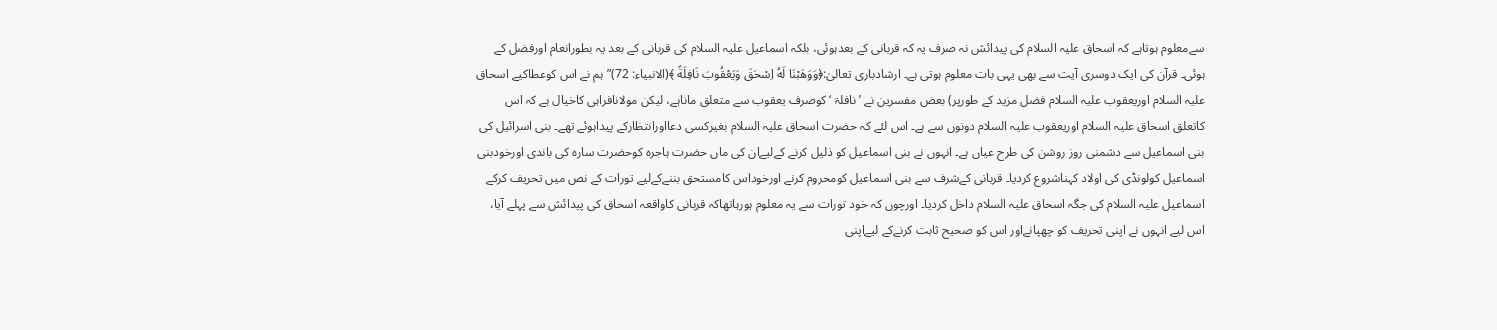سےمعلوم ہوتاہے کہ اسحاق علیہ السلام کی پیدائش نہ صرف یہ کہ قربانی کے بعدہوئی، بلکہ اسماعیل علیہ السلام کی قربانی کے بعد یہ بطورانعام اورفضل کے ہوئی۔ قرآن کی ایک دوسری آیت سے بھی یہی بات معلوم ہوتی ہے۔ ارشادباری تعالیٰ:﴿وَوَهَبْنَا لَهُ اِسْحَقَ وَيَعْقُوبَ نَافِلَةً ﴾(الانبیاء: 72)”ہم نے اس کوعطاکیے اسحاق علیہ السلام اوریعقوب علیہ السلام فضل مزید کے طورپر) بعض مفسرین نے ’ نافلۃ ‘ کوصرف یعقوب سے متعلق ماناہے، لیکن مولانافراہی کاخیال ہے کہ اس کاتعلق اسحاق علیہ السلام اوریعقوب علیہ السلام دونوں سے ہے۔ اس لئے کہ حضرت اسحاق علیہ السلام بغیرکسی دعااورانتظارکے پیداہوئے تھے۔ بنی اسرائیل کی بنی اسماعیل سے دشمنی روز روشن کی طرح عیاں ہے۔ انہوں نے بنی اسماعیل کو ذلیل کرنے کےلیےان کی ماں حضرت ہاجرہ کوحضرت سارہ کی باندی اورخودبنی اسماعیل کولونڈی کی اولاد کہناشروع کردیا۔ قربانی کےشرف سے بنی اسماعیل کومحروم کرنے اورخوداس کامستحق بننےکےلیے تورات کے نص میں تحریف کرکے اسماعیل علیہ السلام کی جگہ اسحاق علیہ السلام داخل کردیا۔ اورچوں کہ خود تورات سے یہ معلوم ہورہاتھاکہ قربانی کاواقعہ اسحاق کی پیدائش سے پہلے آیا، اس لیے انہوں نے اپنی تحریف کو چھپانےاور اس کو صحیح ثابت کرنےکے لیےاپنی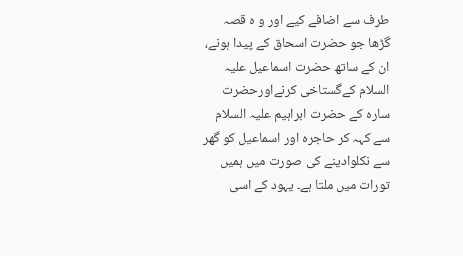طرف سے اضافے کیے اور و ہ قصہ گڑھا جو حضرت اسحاق کے پیدا ہونے، ان کے ساتھ حضرت اسماعیل علیہ السلام کےگستاخی کرنےاورحضرت سارہ کے حضرت ابراہیم علیہ السلام سے کہہ کر حاجرہ اور اسماعیل کو گھر سے نکلوادینے کی صورت میں ہمیں تورات میں ملتا ہے۔ یہود کے اسی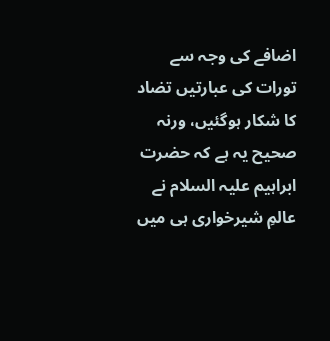اضافے کی وجہ سے تورات کی عبارتیں تضاد کا شکار ہوگئیں، ورنہ صحیح یہ ہے کہ حضرت ابراہیم علیہ السلام نے عالمِ شیرخواری ہی میں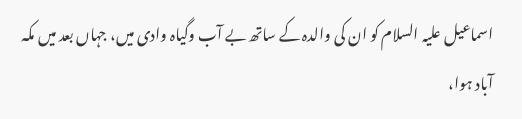اسماعیل علیہ السلام کو ان کی والدہ کے ساتھ بے آب وگیاہ وادی میں، جہاں بعد میں مکہ آباد ہوا،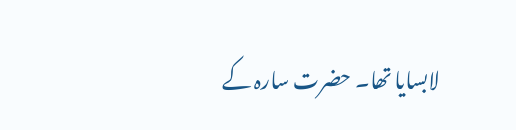لابسایا تھا۔ حضرت سارہ کے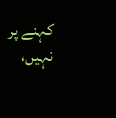کہنے پر نہیں،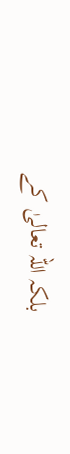بلکہ اللہ تعالیٰ کے